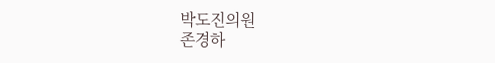박도진의원
존경하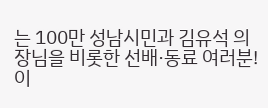는 100만 성남시민과 김유석 의장님을 비롯한 선배·동료 여러분! 이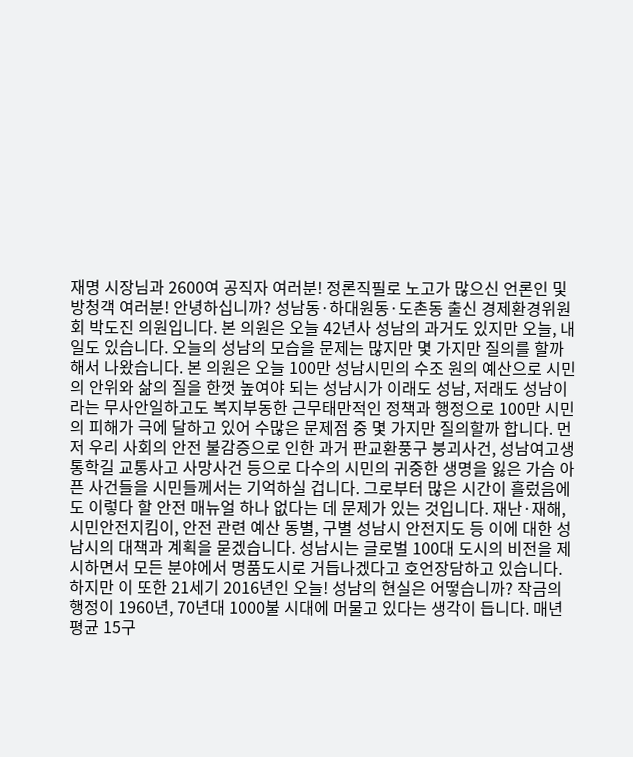재명 시장님과 2600여 공직자 여러분! 정론직필로 노고가 많으신 언론인 및 방청객 여러분! 안녕하십니까? 성남동·하대원동·도촌동 출신 경제환경위원회 박도진 의원입니다. 본 의원은 오늘 42년사 성남의 과거도 있지만 오늘, 내일도 있습니다. 오늘의 성남의 모습을 문제는 많지만 몇 가지만 질의를 할까 해서 나왔습니다. 본 의원은 오늘 100만 성남시민의 수조 원의 예산으로 시민의 안위와 삶의 질을 한껏 높여야 되는 성남시가 이래도 성남, 저래도 성남이라는 무사안일하고도 복지부동한 근무태만적인 정책과 행정으로 100만 시민의 피해가 극에 달하고 있어 수많은 문제점 중 몇 가지만 질의할까 합니다. 먼저 우리 사회의 안전 불감증으로 인한 과거 판교환풍구 붕괴사건, 성남여고생 통학길 교통사고 사망사건 등으로 다수의 시민의 귀중한 생명을 잃은 가슴 아픈 사건들을 시민들께서는 기억하실 겁니다. 그로부터 많은 시간이 흘렀음에도 이렇다 할 안전 매뉴얼 하나 없다는 데 문제가 있는 것입니다. 재난·재해, 시민안전지킴이, 안전 관련 예산 동별, 구별 성남시 안전지도 등 이에 대한 성남시의 대책과 계획을 묻겠습니다. 성남시는 글로벌 100대 도시의 비전을 제시하면서 모든 분야에서 명품도시로 거듭나겠다고 호언장담하고 있습니다. 하지만 이 또한 21세기 2016년인 오늘! 성남의 현실은 어떻습니까? 작금의 행정이 1960년, 70년대 1000불 시대에 머물고 있다는 생각이 듭니다. 매년 평균 15구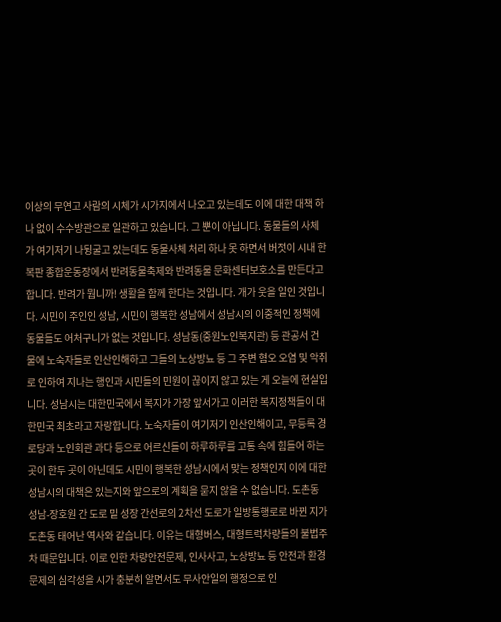이상의 무연고 사람의 시체가 시가지에서 나오고 있는데도 이에 대한 대책 하나 없이 수수방관으로 일관하고 있습니다. 그 뿐이 아닙니다. 동물들의 사체가 여기저기 나뒹굴고 있는데도 동물사체 처리 하나 못 하면서 버젓이 시내 한복판 종합운동장에서 반려동물축제와 반려동물 문화센터보호소를 만든다고 합니다. 반려가 뭡니까! 생활을 함께 한다는 것입니다. 개가 웃을 일인 것입니다. 시민이 주인인 성남, 시민이 행복한 성남에서 성남시의 이중적인 정책에 동물들도 어처구니가 없는 것입니다. 성남동(중원노인복지관) 등 관공서 건물에 노숙자들로 인산인해하고 그들의 노상방뇨 등 그 주변 혐오 오염 및 악취로 인하여 지나는 행인과 시민들의 민원이 끊이지 않고 있는 게 오늘에 현실입니다. 성남시는 대한민국에서 복지가 가장 앞서가고 이러한 복지정책들이 대한민국 최초라고 자랑합니다. 노숙자들이 여기저기 인산인해이고, 무등록 경로당과 노인회관 과다 등으로 어르신들이 하루하루를 고통 속에 힘들어 하는 곳이 한두 곳이 아닌데도 시민이 행복한 성남시에서 맞는 정책인지 이에 대한 성남시의 대책은 있는지와 앞으로의 계획을 묻지 않을 수 없습니다. 도촌동 성남-장호원 간 도로 밑 성장 간선로의 2차선 도로가 일방통행로로 바뀐 지가 도촌동 태어난 역사와 같습니다. 이유는 대형버스, 대형트럭차량들의 불법주차 때문입니다. 이로 인한 차량안전문제, 인사사고, 노상방뇨 등 안전과 환경문제의 심각성을 시가 충분히 알면서도 무사안일의 행정으로 인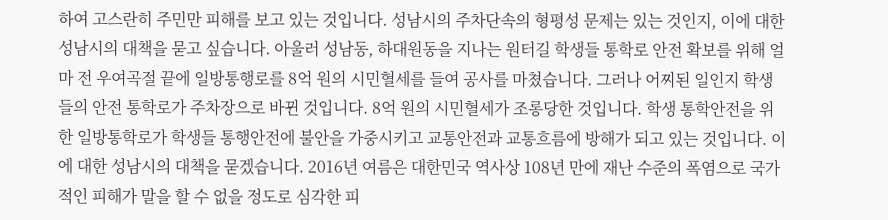하여 고스란히 주민만 피해를 보고 있는 것입니다. 성남시의 주차단속의 형평성 문제는 있는 것인지, 이에 대한 성남시의 대책을 묻고 싶습니다. 아울러 성남동, 하대원동을 지나는 원터길 학생들 통학로 안전 확보를 위해 얼마 전 우여곡절 끝에 일방통행로를 8억 원의 시민혈세를 들여 공사를 마쳤습니다. 그러나 어찌된 일인지 학생들의 안전 통학로가 주차장으로 바뀐 것입니다. 8억 원의 시민혈세가 조롱당한 것입니다. 학생 통학안전을 위한 일방통학로가 학생들 통행안전에 불안을 가중시키고 교통안전과 교통흐름에 방해가 되고 있는 것입니다. 이에 대한 성남시의 대책을 묻겠습니다. 2016년 여름은 대한민국 역사상 108년 만에 재난 수준의 폭염으로 국가적인 피해가 말을 할 수 없을 정도로 심각한 피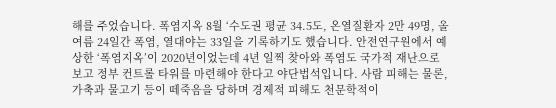해를 주었습니다. 폭염지옥 8월 ‘수도권 평균 34.5도, 온열질환자 2만 49명, 올여름 24일간 폭염, 열대야는 33일을 기록하기도 했습니다. 안전연구원에서 예상한 ‘폭염지옥’이 2020년이었는데 4년 일찍 찾아와 폭염도 국가적 재난으로 보고 정부 컨트롤 타워를 마련해야 한다고 야단법석입니다. 사람 피해는 물론, 가축과 물고기 등이 떼죽음을 당하며 경제적 피해도 천문학적이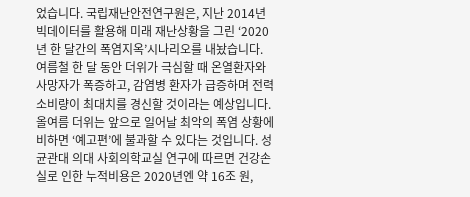었습니다. 국립재난안전연구원은, 지난 2014년 빅데이터를 활용해 미래 재난상황을 그린 ‘2020년 한 달간의 폭염지옥’시나리오를 내놨습니다. 여름철 한 달 동안 더위가 극심할 때 온열환자와 사망자가 폭증하고, 감염병 환자가 급증하며 전력소비량이 최대치를 경신할 것이라는 예상입니다. 올여름 더위는 앞으로 일어날 최악의 폭염 상황에 비하면 ‘예고편’에 불과할 수 있다는 것입니다. 성균관대 의대 사회의학교실 연구에 따르면 건강손실로 인한 누적비용은 2020년엔 약 16조 원,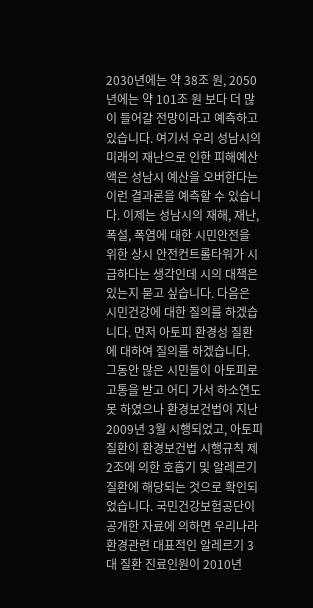2030년에는 약 38조 원, 2050년에는 약 101조 원 보다 더 많이 들어갈 전망이라고 예측하고 있습니다. 여기서 우리 성남시의 미래의 재난으로 인한 피해예산액은 성남시 예산을 오버한다는 이런 결과론을 예측할 수 있습니다. 이제는 성남시의 재해, 재난, 폭설, 폭염에 대한 시민안전을 위한 상시 안전컨트롤타워가 시급하다는 생각인데 시의 대책은 있는지 묻고 싶습니다. 다음은 시민건강에 대한 질의를 하겠습니다. 먼저 아토피 환경성 질환에 대하여 질의를 하겠습니다. 그동안 많은 시민들이 아토피로 고통을 받고 어디 가서 하소연도 못 하였으나 환경보건법이 지난 2009년 3월 시행되었고, 아토피질환이 환경보건법 시행규칙 제2조에 의한 호흡기 및 알레르기 질환에 해당되는 것으로 확인되었습니다. 국민건강보험공단이 공개한 자료에 의하면 우리나라 환경관련 대표적인 알레르기 3대 질환 진료인원이 2010년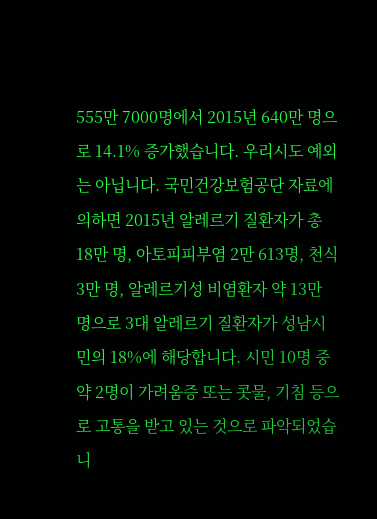555만 7000명에서 2015년 640만 명으로 14.1% 증가했습니다. 우리시도 예외는 아닙니다. 국민건강보험공단 자료에 의하면 2015년 알레르기 질환자가 총 18만 명, 아토피피부염 2만 613명, 천식 3만 명, 알레르기성 비염환자 약 13만 명으로 3대 알레르기 질환자가 성남시민의 18%에 해당합니다. 시민 10명 중 약 2명이 가려움증 또는 콧물, 기침 등으로 고통을 받고 있는 것으로 파악되었습니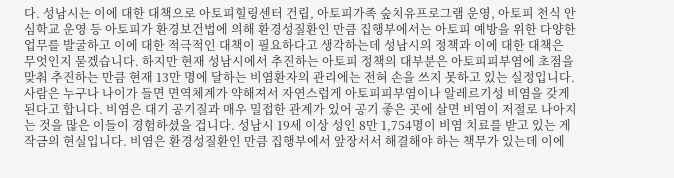다. 성남시는 이에 대한 대책으로 아토피힐링센터 건립, 아토피가족 숲치유프로그램 운영, 아토피 천식 안심학교 운영 등 아토피가 환경보건법에 의해 환경성질환인 만큼 집행부에서는 아토피 예방을 위한 다양한 업무를 발굴하고 이에 대한 적극적인 대책이 필요하다고 생각하는데 성남시의 정책과 이에 대한 대책은 무엇인지 묻겠습니다. 하지만 현재 성남시에서 추진하는 아토피 정책의 대부분은 아토피피부염에 초점을 맞춰 추진하는 만큼 현재 13만 명에 달하는 비염환자의 관리에는 전혀 손을 쓰지 못하고 있는 실정입니다. 사람은 누구나 나이가 들면 면역체계가 약해져서 자연스럽게 아토피피부염이나 알레르기성 비염을 갖게 된다고 합니다. 비염은 대기 공기질과 매우 밀접한 관계가 있어 공기 좋은 곳에 살면 비염이 저절로 나아지는 것을 많은 이들이 경험하셨을 겁니다. 성남시 19세 이상 성인 8만 1,754명이 비염 치료를 받고 있는 게 작금의 현실입니다. 비염은 환경성질환인 만큼 집행부에서 앞장서서 해결해야 하는 책무가 있는데 이에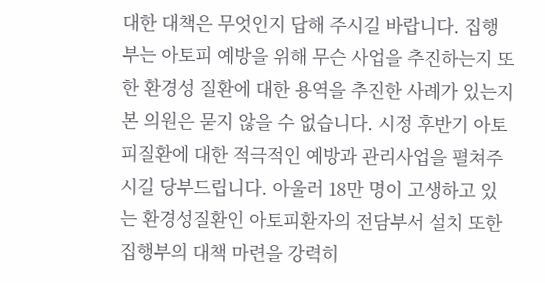대한 대책은 무엇인지 답해 주시길 바랍니다. 집행부는 아토피 예방을 위해 무슨 사업을 추진하는지 또한 환경성 질환에 대한 용역을 추진한 사례가 있는지 본 의원은 묻지 않을 수 없습니다. 시정 후반기 아토피질환에 대한 적극적인 예방과 관리사업을 펼쳐주시길 당부드립니다. 아울러 18만 명이 고생하고 있는 환경성질환인 아토피환자의 전담부서 설치 또한 집행부의 대책 마련을 강력히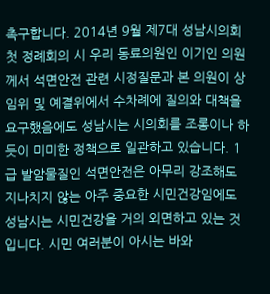촉구합니다. 2014년 9월 제7대 성남시의회 첫 정례회의 시 우리 동료의원인 이기인 의원께서 석면안전 관련 시정질문과 본 의원이 상임위 및 예결위에서 수차례에 질의와 대책을 요구했음에도 성남시는 시의회를 조롱이나 하듯이 미미한 정책으로 일관하고 있습니다. 1급 발암물질인 석면안전은 아무리 강조해도 지나치지 않는 아주 중요한 시민건강임에도 성남시는 시민건강을 거의 외면하고 있는 것입니다. 시민 여러분이 아시는 바와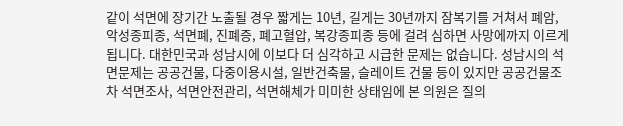같이 석면에 장기간 노출될 경우 짧게는 10년, 길게는 30년까지 잠복기를 거쳐서 폐암, 악성종피종, 석면폐, 진폐증, 폐고혈압, 복강종피종 등에 걸려 심하면 사망에까지 이르게 됩니다. 대한민국과 성남시에 이보다 더 심각하고 시급한 문제는 없습니다. 성남시의 석면문제는 공공건물, 다중이용시설, 일반건축물, 슬레이트 건물 등이 있지만 공공건물조차 석면조사, 석면안전관리, 석면해체가 미미한 상태임에 본 의원은 질의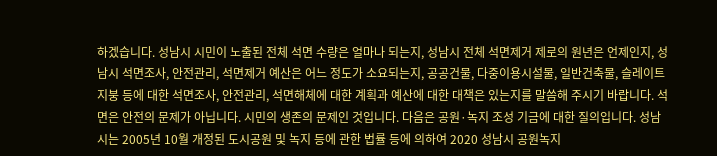하겠습니다. 성남시 시민이 노출된 전체 석면 수량은 얼마나 되는지, 성남시 전체 석면제거 제로의 원년은 언제인지, 성남시 석면조사, 안전관리, 석면제거 예산은 어느 정도가 소요되는지, 공공건물, 다중이용시설물, 일반건축물, 슬레이트 지붕 등에 대한 석면조사, 안전관리, 석면해체에 대한 계획과 예산에 대한 대책은 있는지를 말씀해 주시기 바랍니다. 석면은 안전의 문제가 아닙니다. 시민의 생존의 문제인 것입니다. 다음은 공원·녹지 조성 기금에 대한 질의입니다. 성남시는 2005년 10월 개정된 도시공원 및 녹지 등에 관한 법률 등에 의하여 2020 성남시 공원녹지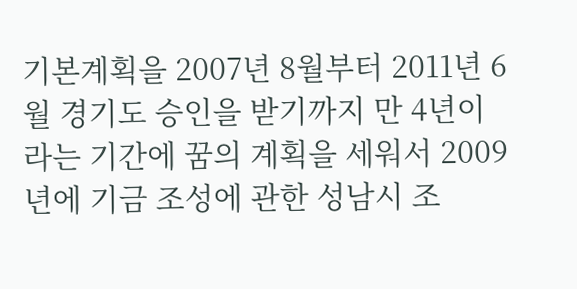기본계획을 2007년 8월부터 2011년 6월 경기도 승인을 받기까지 만 4년이라는 기간에 꿈의 계획을 세워서 2009년에 기금 조성에 관한 성남시 조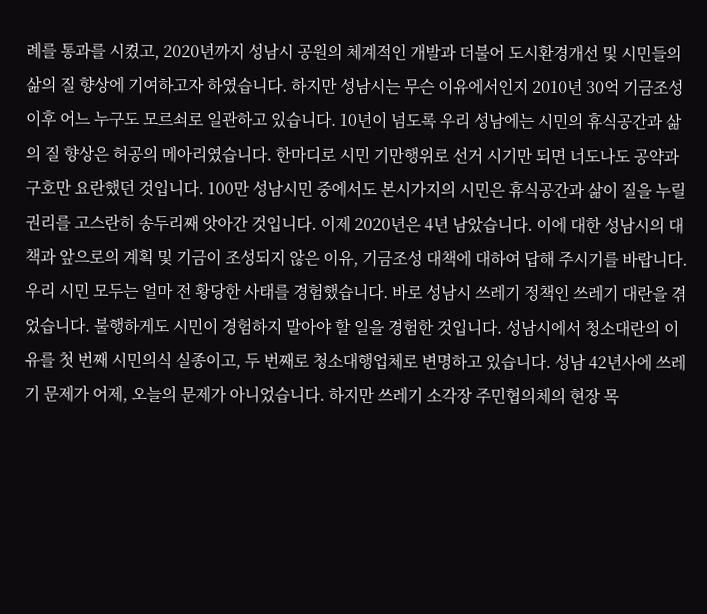례를 통과를 시켰고, 2020년까지 성남시 공원의 체계적인 개발과 더불어 도시환경개선 및 시민들의 삶의 질 향상에 기여하고자 하였습니다. 하지만 성남시는 무슨 이유에서인지 2010년 30억 기금조성 이후 어느 누구도 모르쇠로 일관하고 있습니다. 10년이 넘도록 우리 성남에는 시민의 휴식공간과 삶의 질 향상은 허공의 메아리였습니다. 한마디로 시민 기만행위로 선거 시기만 되면 너도나도 공약과 구호만 요란했던 것입니다. 100만 성남시민 중에서도 본시가지의 시민은 휴식공간과 삶이 질을 누릴 권리를 고스란히 송두리째 앗아간 것입니다. 이제 2020년은 4년 남았습니다. 이에 대한 성남시의 대책과 앞으로의 계획 및 기금이 조성되지 않은 이유, 기금조성 대책에 대하여 답해 주시기를 바랍니다. 우리 시민 모두는 얼마 전 황당한 사태를 경험했습니다. 바로 성남시 쓰레기 정책인 쓰레기 대란을 겪었습니다. 불행하게도 시민이 경험하지 말아야 할 일을 경험한 것입니다. 성남시에서 청소대란의 이유를 첫 번째 시민의식 실종이고, 두 번째로 청소대행업체로 변명하고 있습니다. 성남 42년사에 쓰레기 문제가 어제, 오늘의 문제가 아니었습니다. 하지만 쓰레기 소각장 주민협의체의 현장 목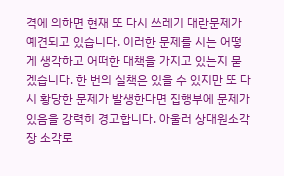격에 의하면 현재 또 다시 쓰레기 대란문제가 예견되고 있습니다. 이러한 문제를 시는 어떻게 생각하고 어떠한 대책을 가지고 있는지 묻겠습니다. 한 번의 실책은 있을 수 있지만 또 다시 황당한 문제가 발생한다면 집행부에 문제가 있음을 강력히 경고합니다. 아울러 상대원소각장 소각로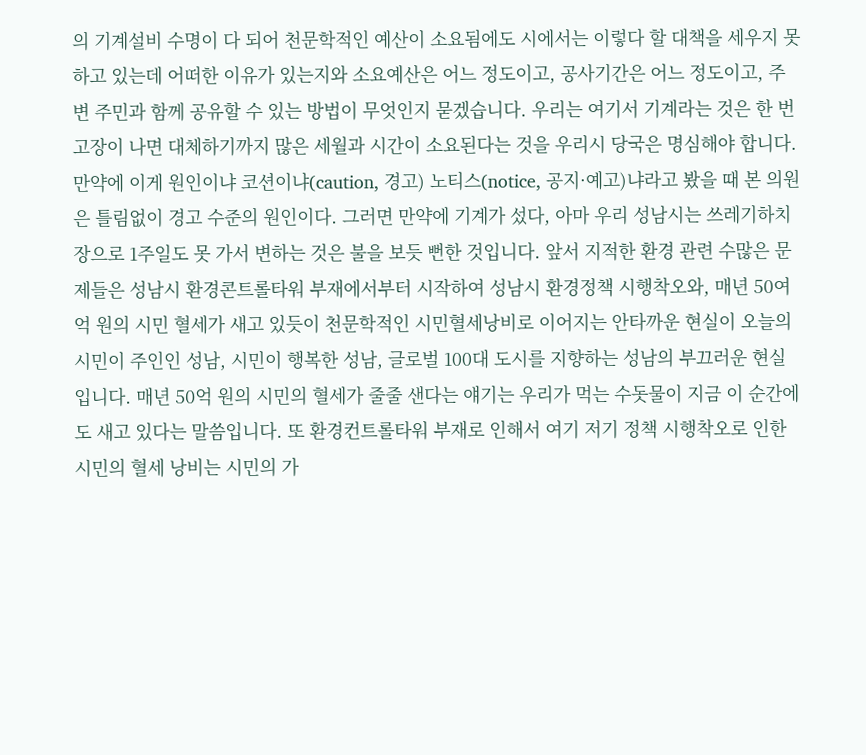의 기계설비 수명이 다 되어 천문학적인 예산이 소요됨에도 시에서는 이렇다 할 대책을 세우지 못하고 있는데 어떠한 이유가 있는지와 소요예산은 어느 정도이고, 공사기간은 어느 정도이고, 주변 주민과 함께 공유할 수 있는 방법이 무엇인지 묻겠습니다. 우리는 여기서 기계라는 것은 한 번 고장이 나면 대체하기까지 많은 세월과 시간이 소요된다는 것을 우리시 당국은 명심해야 합니다. 만약에 이게 원인이냐 코션이냐(caution, 경고) 노티스(notice, 공지·예고)냐라고 봤을 때 본 의원은 틀림없이 경고 수준의 원인이다. 그러면 만약에 기계가 섰다, 아마 우리 성남시는 쓰레기하치장으로 1주일도 못 가서 변하는 것은 불을 보듯 뻔한 것입니다. 앞서 지적한 환경 관련 수많은 문제들은 성남시 환경콘트롤타워 부재에서부터 시작하여 성남시 환경정책 시행착오와, 매년 50여억 원의 시민 혈세가 새고 있듯이 천문학적인 시민혈세낭비로 이어지는 안타까운 현실이 오늘의 시민이 주인인 성남, 시민이 행복한 성남, 글로벌 100대 도시를 지향하는 성남의 부끄러운 현실입니다. 매년 50억 원의 시민의 혈세가 줄줄 샌다는 얘기는 우리가 먹는 수돗물이 지금 이 순간에도 새고 있다는 말씀입니다. 또 환경컨트롤타워 부재로 인해서 여기 저기 정책 시행착오로 인한 시민의 혈세 낭비는 시민의 가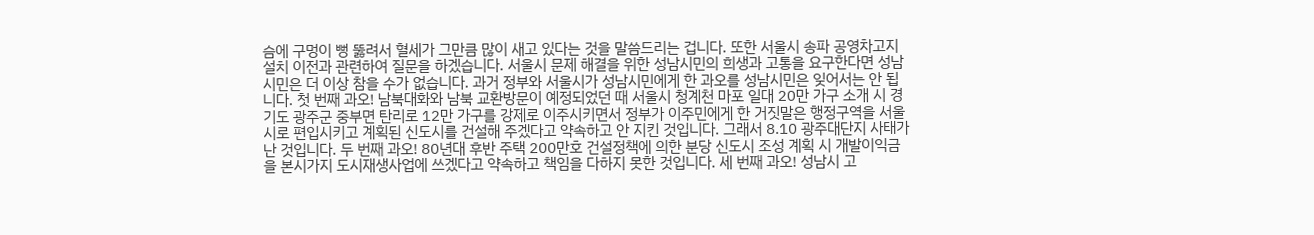슴에 구멍이 뻥 뚫려서 혈세가 그만큼 많이 새고 있다는 것을 말씀드리는 겁니다. 또한 서울시 송파 공영차고지 설치 이전과 관련하여 질문을 하겠습니다. 서울시 문제 해결을 위한 성남시민의 희생과 고통을 요구한다면 성남시민은 더 이상 참을 수가 없습니다. 과거 정부와 서울시가 성남시민에게 한 과오를 성남시민은 잊어서는 안 됩니다. 첫 번째 과오! 남북대화와 남북 교환방문이 예정되었던 때 서울시 청계천 마포 일대 20만 가구 소개 시 경기도 광주군 중부면 탄리로 12만 가구를 강제로 이주시키면서 정부가 이주민에게 한 거짓말은 행정구역을 서울시로 편입시키고 계획된 신도시를 건설해 주겠다고 약속하고 안 지킨 것입니다. 그래서 8.10 광주대단지 사태가 난 것입니다. 두 번째 과오! 80년대 후반 주택 200만호 건설정책에 의한 분당 신도시 조성 계획 시 개발이익금을 본시가지 도시재생사업에 쓰겠다고 약속하고 책임을 다하지 못한 것입니다. 세 번째 과오! 성남시 고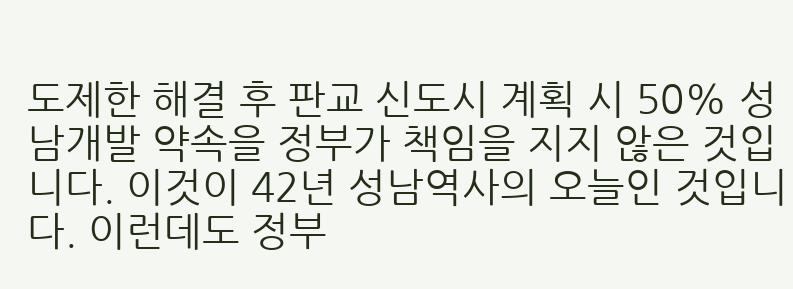도제한 해결 후 판교 신도시 계획 시 50% 성남개발 약속을 정부가 책임을 지지 않은 것입니다. 이것이 42년 성남역사의 오늘인 것입니다. 이런데도 정부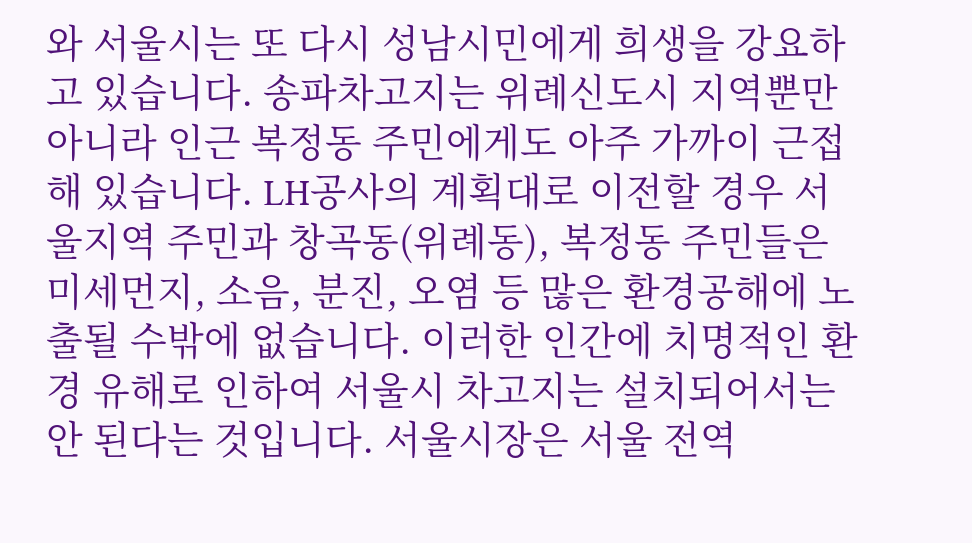와 서울시는 또 다시 성남시민에게 희생을 강요하고 있습니다. 송파차고지는 위례신도시 지역뿐만 아니라 인근 복정동 주민에게도 아주 가까이 근접해 있습니다. LH공사의 계획대로 이전할 경우 서울지역 주민과 창곡동(위례동), 복정동 주민들은 미세먼지, 소음, 분진, 오염 등 많은 환경공해에 노출될 수밖에 없습니다. 이러한 인간에 치명적인 환경 유해로 인하여 서울시 차고지는 설치되어서는 안 된다는 것입니다. 서울시장은 서울 전역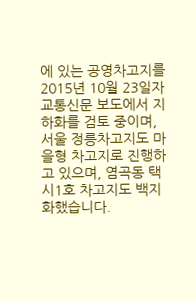에 있는 공영차고지를 2015년 10월 23일자 교통신문 보도에서 지하화를 검토 중이며, 서울 정릉차고지도 마을형 차고지로 진행하고 있으며, 염곡동 택시1호 차고지도 백지화했습니다.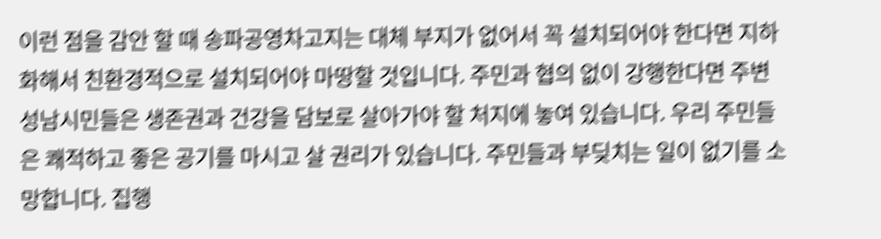이런 점을 감안 할 때 송파공영차고지는 대체 부지가 없어서 꼭 설치되어야 한다면 지하화해서 친환경적으로 설치되어야 마땅할 것입니다. 주민과 협의 없이 강행한다면 주변 성남시민들은 생존권과 건강을 담보로 살아가야 할 처지에 놓여 있습니다. 우리 주민들은 쾌적하고 좋은 공기를 마시고 살 권리가 있습니다. 주민들과 부딪치는 일이 없기를 소망합니다. 집행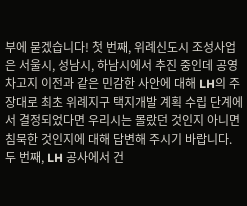부에 묻겠습니다! 첫 번째, 위례신도시 조성사업은 서울시, 성남시, 하남시에서 추진 중인데 공영차고지 이전과 같은 민감한 사안에 대해 LH의 주장대로 최초 위례지구 택지개발 계획 수립 단계에서 결정되었다면 우리시는 몰랐던 것인지 아니면 침묵한 것인지에 대해 답변해 주시기 바랍니다. 두 번째, LH 공사에서 건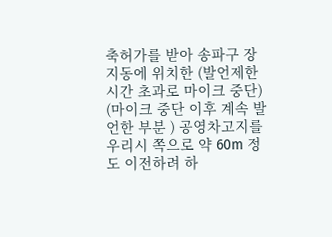축허가를 받아 송파구 장지동에 위치한 (발언제한시간 초과로 마이크 중단) (마이크 중단 이후 계속 발언한 부분 ) 공영차고지를 우리시 쪽으로 약 60m 정도 이전하려 하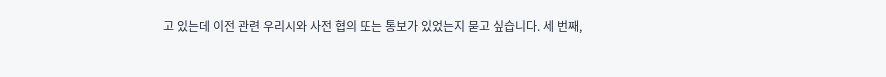고 있는데 이전 관련 우리시와 사전 협의 또는 통보가 있었는지 묻고 싶습니다. 세 번째,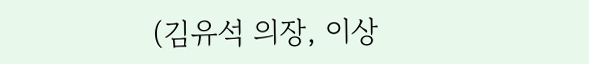(김유석 의장, 이상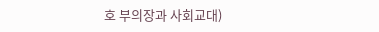호 부의장과 사회교대)